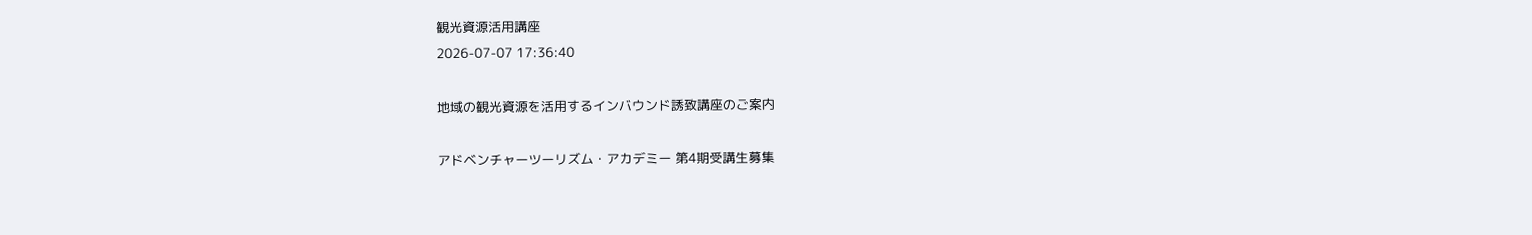観光資源活用講座
2026-07-07 17:36:40

地域の観光資源を活用するインバウンド誘致講座のご案内

アドベンチャーツーリズム・アカデミー 第4期受講生募集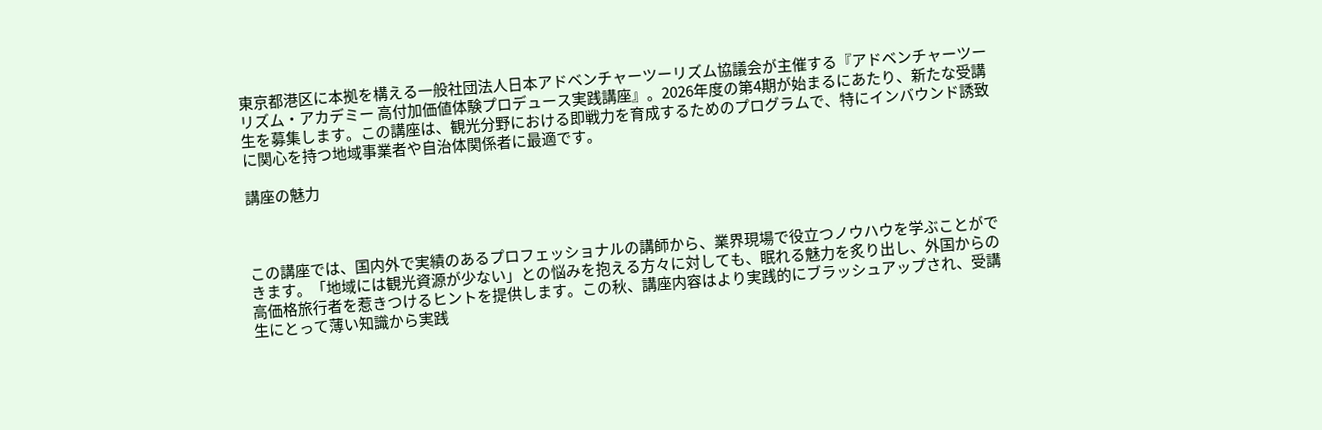東京都港区に本拠を構える一般社団法人日本アドベンチャーツーリズム協議会が主催する『アドベンチャーツーリズム・アカデミー 高付加価値体験プロデュース実践講座』。2026年度の第4期が始まるにあたり、新たな受講生を募集します。この講座は、観光分野における即戦力を育成するためのプログラムで、特にインバウンド誘致に関心を持つ地域事業者や自治体関係者に最適です。

講座の魅力



この講座では、国内外で実績のあるプロフェッショナルの講師から、業界現場で役立つノウハウを学ぶことができます。「地域には観光資源が少ない」との悩みを抱える方々に対しても、眠れる魅力を炙り出し、外国からの高価格旅行者を惹きつけるヒントを提供します。この秋、講座内容はより実践的にブラッシュアップされ、受講生にとって薄い知識から実践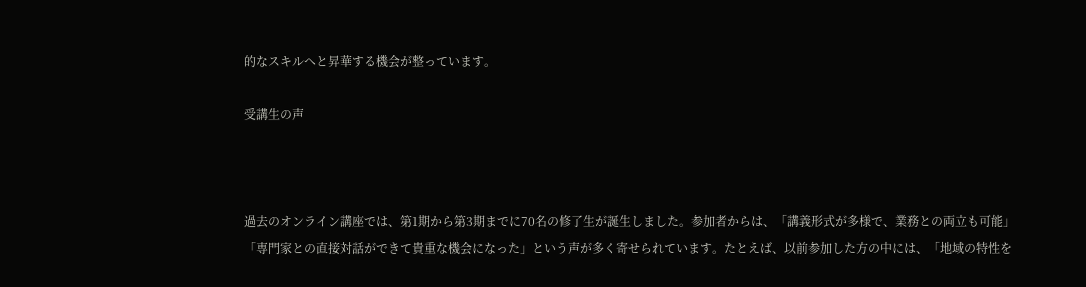的なスキルへと昇華する機会が整っています。

受講生の声



過去のオンライン講座では、第1期から第3期までに70名の修了生が誕生しました。参加者からは、「講義形式が多様で、業務との両立も可能」「専門家との直接対話ができて貴重な機会になった」という声が多く寄せられています。たとえば、以前参加した方の中には、「地域の特性を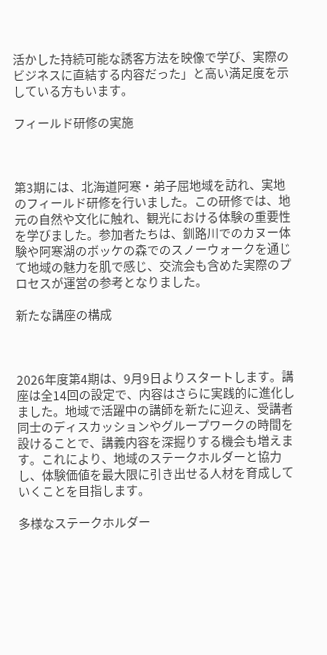活かした持続可能な誘客方法を映像で学び、実際のビジネスに直結する内容だった」と高い満足度を示している方もいます。

フィールド研修の実施



第3期には、北海道阿寒・弟子屈地域を訪れ、実地のフィールド研修を行いました。この研修では、地元の自然や文化に触れ、観光における体験の重要性を学びました。参加者たちは、釧路川でのカヌー体験や阿寒湖のボッケの森でのスノーウォークを通じて地域の魅力を肌で感じ、交流会も含めた実際のプロセスが運営の参考となりました。

新たな講座の構成



2026年度第4期は、9月9日よりスタートします。講座は全14回の設定で、内容はさらに実践的に進化しました。地域で活躍中の講師を新たに迎え、受講者同士のディスカッションやグループワークの時間を設けることで、講義内容を深掘りする機会も増えます。これにより、地域のステークホルダーと協力し、体験価値を最大限に引き出せる人材を育成していくことを目指します。

多様なステークホルダー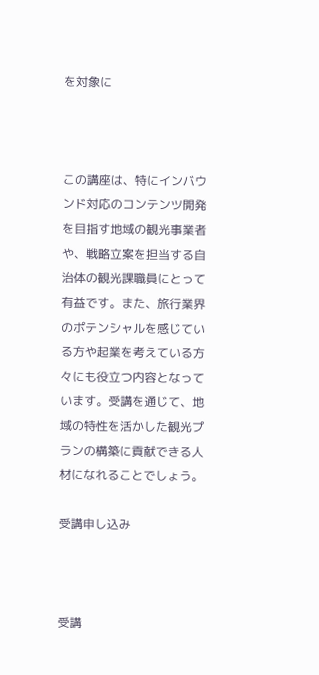を対象に



この講座は、特にインバウンド対応のコンテンツ開発を目指す地域の観光事業者や、戦略立案を担当する自治体の観光課職員にとって有益です。また、旅行業界のポテンシャルを感じている方や起業を考えている方々にも役立つ内容となっています。受講を通じて、地域の特性を活かした観光プランの構築に貢献できる人材になれることでしょう。

受講申し込み



受講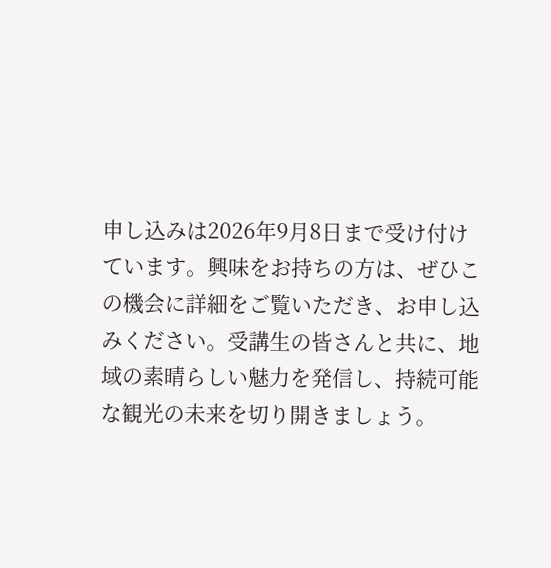申し込みは2026年9月8日まで受け付けています。興味をお持ちの方は、ぜひこの機会に詳細をご覧いただき、お申し込みください。受講生の皆さんと共に、地域の素晴らしい魅力を発信し、持続可能な観光の未来を切り開きましょう。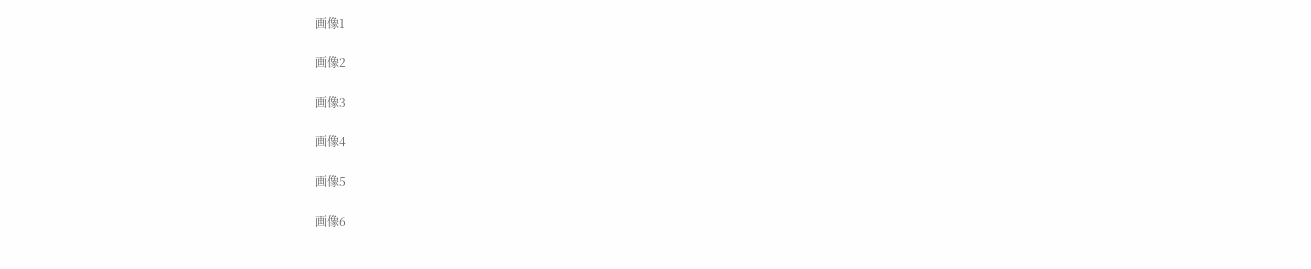画像1

画像2

画像3

画像4

画像5

画像6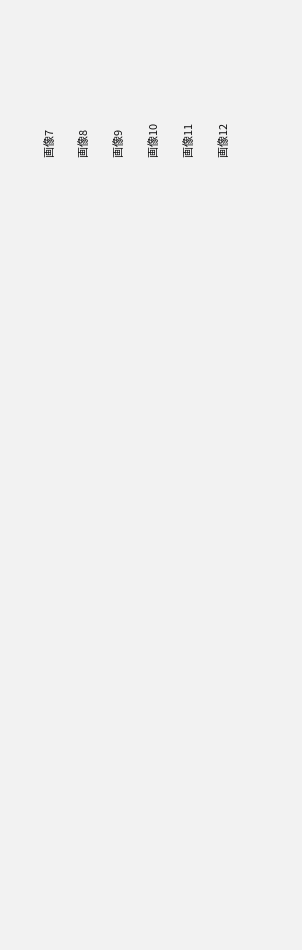画像7

画像8

画像9

画像10

画像11

画像12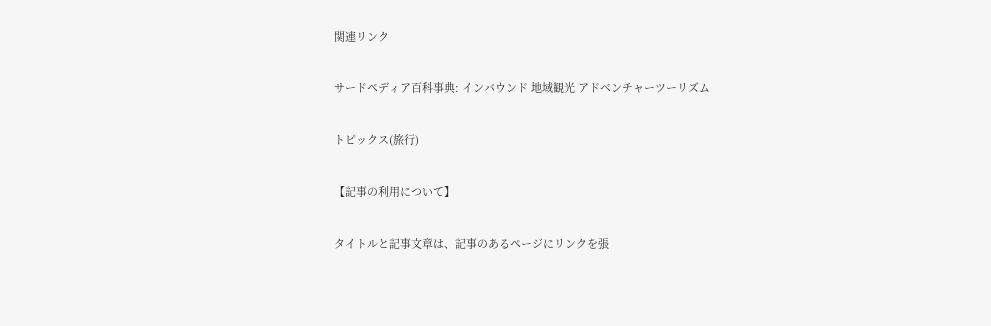関連リンク

サードペディア百科事典: インバウンド 地域観光 アドベンチャーツーリズム

トピックス(旅行)

【記事の利用について】

タイトルと記事文章は、記事のあるページにリンクを張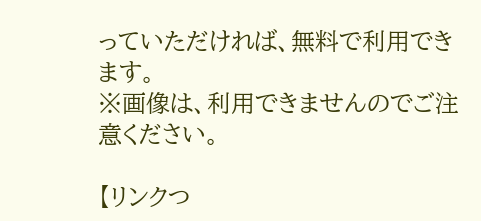っていただければ、無料で利用できます。
※画像は、利用できませんのでご注意ください。

【リンクつ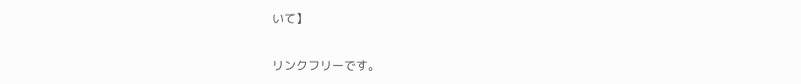いて】

リンクフリーです。